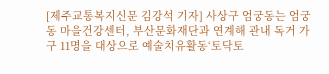[제주교통복지신문 김강석 기자] 사상구 엄궁동는 엄궁동 마을건강센터, 부산문화재단과 연계해 관내 독거 가구 11명을 대상으로 예술치유활동‘토닥토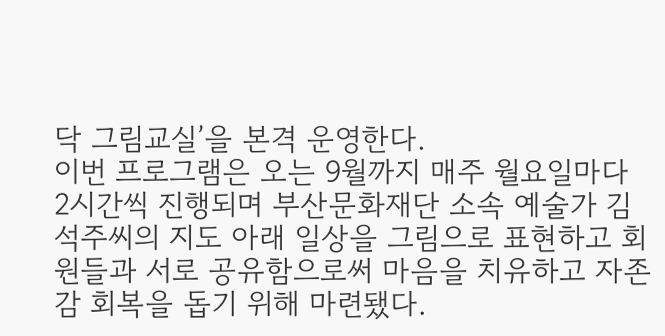닥 그림교실’을 본격 운영한다.
이번 프로그램은 오는 9월까지 매주 월요일마다 2시간씩 진행되며 부산문화재단 소속 예술가 김석주씨의 지도 아래 일상을 그림으로 표현하고 회원들과 서로 공유함으로써 마음을 치유하고 자존감 회복을 돕기 위해 마련됐다.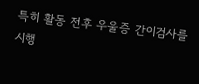특히 활동 전후 우울증 간이검사를 시행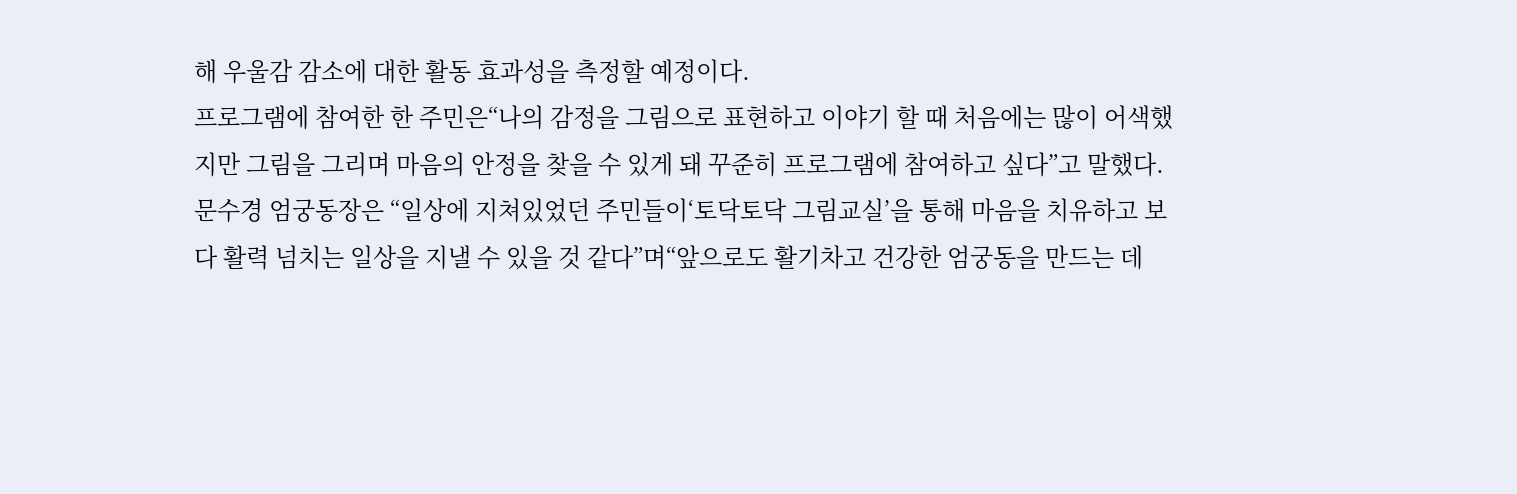해 우울감 감소에 대한 활동 효과성을 측정할 예정이다.
프로그램에 참여한 한 주민은“나의 감정을 그림으로 표현하고 이야기 할 때 처음에는 많이 어색했지만 그림을 그리며 마음의 안정을 찾을 수 있게 돼 꾸준히 프로그램에 참여하고 싶다”고 말했다.
문수경 엄궁동장은 “일상에 지쳐있었던 주민들이‘토닥토닥 그림교실’을 통해 마음을 치유하고 보다 활력 넘치는 일상을 지낼 수 있을 것 같다”며“앞으로도 활기차고 건강한 엄궁동을 만드는 데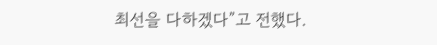최선을 다하겠다”고 전했다.